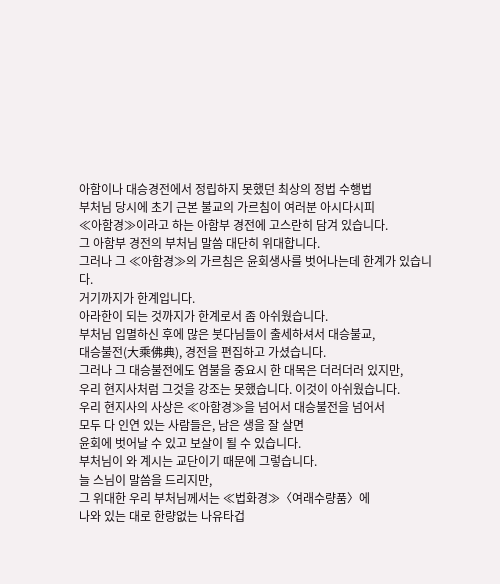아함이나 대승경전에서 정립하지 못했던 최상의 정법 수행법
부처님 당시에 초기 근본 불교의 가르침이 여러분 아시다시피
≪아함경≫이라고 하는 아함부 경전에 고스란히 담겨 있습니다.
그 아함부 경전의 부처님 말씀 대단히 위대합니다.
그러나 그 ≪아함경≫의 가르침은 윤회생사를 벗어나는데 한계가 있습니다.
거기까지가 한계입니다.
아라한이 되는 것까지가 한계로서 좀 아쉬웠습니다.
부처님 입멸하신 후에 많은 붓다님들이 출세하셔서 대승불교,
대승불전(大乘佛典), 경전을 편집하고 가셨습니다.
그러나 그 대승불전에도 염불을 중요시 한 대목은 더러더러 있지만,
우리 현지사처럼 그것을 강조는 못했습니다. 이것이 아쉬웠습니다.
우리 현지사의 사상은 ≪아함경≫을 넘어서 대승불전을 넘어서
모두 다 인연 있는 사람들은, 남은 생을 잘 살면
윤회에 벗어날 수 있고 보살이 될 수 있습니다.
부처님이 와 계시는 교단이기 때문에 그렇습니다.
늘 스님이 말씀을 드리지만,
그 위대한 우리 부처님께서는 ≪법화경≫〈여래수량품〉에
나와 있는 대로 한량없는 나유타겁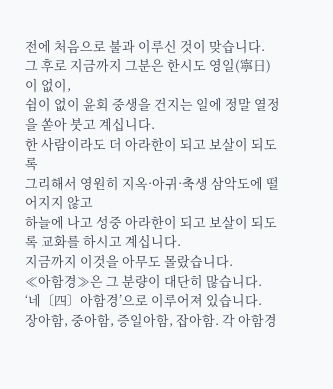전에 처음으로 불과 이루신 것이 맞습니다.
그 후로 지금까지 그분은 한시도 영일(寧日)이 없이,
쉼이 없이 윤회 중생을 건지는 일에 정말 열정을 쏟아 붓고 계십니다.
한 사람이라도 더 아라한이 되고 보살이 되도록
그리해서 영원히 지옥·아귀·축생 삼악도에 떨어지지 않고
하늘에 나고 성중 아라한이 되고 보살이 되도록 교화를 하시고 계십니다.
지금까지 이것을 아무도 몰랐습니다.
≪아함경≫은 그 분량이 대단히 많습니다.
‘네〔四〕아함경’으로 이루어져 있습니다.
장아함, 중아함, 증일아함, 잡아함. 각 아함경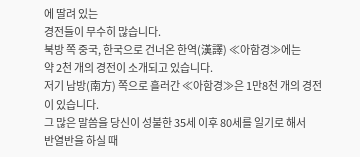에 딸려 있는
경전들이 무수히 많습니다.
북방 쪽 중국, 한국으로 건너온 한역(漢譯) ≪아함경≫에는
약 2천 개의 경전이 소개되고 있습니다.
저기 남방(南方) 쪽으로 흘러간 ≪아함경≫은 1만8천 개의 경전이 있습니다.
그 많은 말씀을 당신이 성불한 35세 이후 80세를 일기로 해서
반열반을 하실 때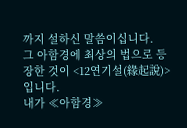까지 설하신 말씀이십니다.
그 아함경에 최상의 법으로 등장한 것이 <12연기설(緣起說)>입니다.
내가 ≪아함경≫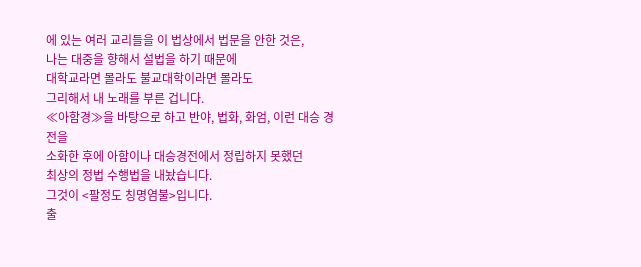에 있는 여러 교리들을 이 법상에서 법문을 안한 것은,
나는 대중을 향해서 설법을 하기 때문에
대학교라면 몰라도 불교대학이라면 몰라도
그리해서 내 노래를 부른 겁니다.
≪아함경≫을 바탕으로 하고 반야, 법화, 화엄, 이런 대승 경전을
소화한 후에 아함이나 대승경전에서 정립하지 못했던
최상의 정법 수행법을 내놨습니다.
그것이 <팔정도 칭명염불>입니다.
출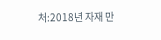처:2018년 자재 만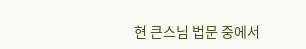현 큰스님 법문 중에서